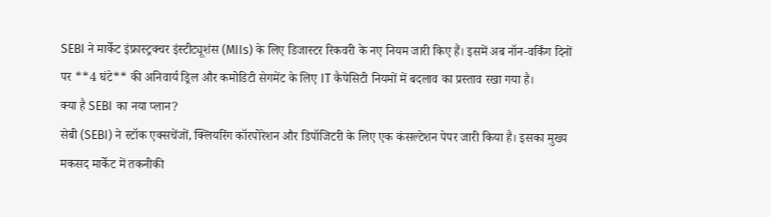SEBI ने मार्केट इंफ्रास्ट्रक्चर इंस्टीट्यूशंस (MIIs) के लिए डिजास्टर रिकवरी के नए नियम जारी किए हैं। इसमें अब नॉन-वर्किंग दिनों पर **4 घंटे** की अनिवार्य ड्रिल और कमोडिटी सेगमेंट के लिए IT कैपेसिटी नियमों में बदलाव का प्रस्ताव रखा गया है।
क्या है SEBI का नया प्लान?
सेबी (SEBI) ने स्टॉक एक्सचेंजों, क्लियरिंग कॉरपोरेशन और डिपॉजिटरी के लिए एक कंसल्टेशन पेपर जारी किया है। इसका मुख्य मकसद मार्केट में तकनीकी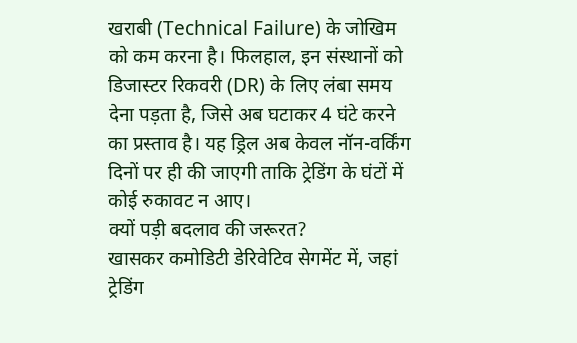खराबी (Technical Failure) के जोखिम को कम करना है। फिलहाल, इन संस्थानों को डिजास्टर रिकवरी (DR) के लिए लंबा समय देना पड़ता है, जिसे अब घटाकर 4 घंटे करने का प्रस्ताव है। यह ड्रिल अब केवल नॉन-वर्किंग दिनों पर ही की जाएगी ताकि ट्रेडिंग के घंटों में कोई रुकावट न आए।
क्यों पड़ी बदलाव की जरूरत?
खासकर कमोडिटी डेरिवेटिव सेगमेंट में, जहां ट्रेडिंग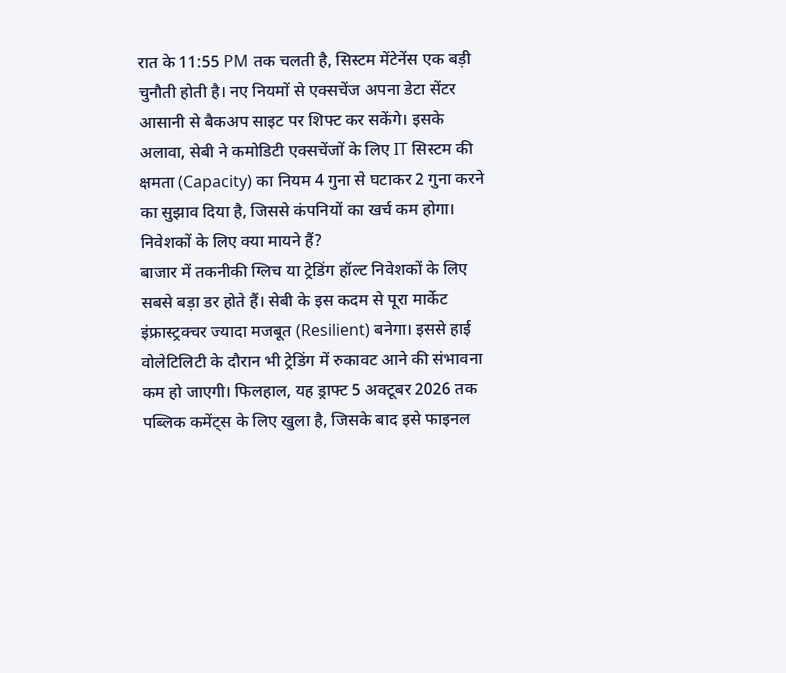रात के 11:55 PM तक चलती है, सिस्टम मेंटेनेंस एक बड़ी चुनौती होती है। नए नियमों से एक्सचेंज अपना डेटा सेंटर आसानी से बैकअप साइट पर शिफ्ट कर सकेंगे। इसके अलावा, सेबी ने कमोडिटी एक्सचेंजों के लिए IT सिस्टम की क्षमता (Capacity) का नियम 4 गुना से घटाकर 2 गुना करने का सुझाव दिया है, जिससे कंपनियों का खर्च कम होगा।
निवेशकों के लिए क्या मायने हैं?
बाजार में तकनीकी ग्लिच या ट्रेडिंग हॉल्ट निवेशकों के लिए सबसे बड़ा डर होते हैं। सेबी के इस कदम से पूरा मार्केट इंफ्रास्ट्रक्चर ज्यादा मजबूत (Resilient) बनेगा। इससे हाई वोलेटिलिटी के दौरान भी ट्रेडिंग में रुकावट आने की संभावना कम हो जाएगी। फिलहाल, यह ड्राफ्ट 5 अक्टूबर 2026 तक पब्लिक कमेंट्स के लिए खुला है, जिसके बाद इसे फाइनल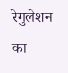रेगुलेशन का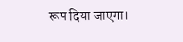रूप दिया जाएगा।